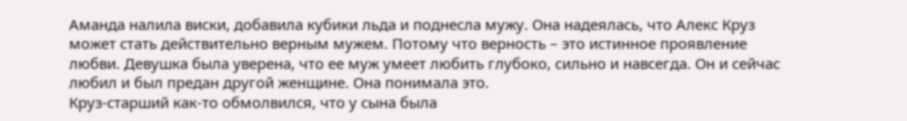Аманда налила виски, добавила кубики льда и поднесла мужу. Она надеялась, что Алекс Круз может стать действительно верным мужем. Потому что верность – это истинное проявление любви. Девушка была уверена, что ее муж умеет любить глубоко, сильно и навсегда. Он и сейчас любил и был предан другой женщине. Она понимала это.
Круз-старший как-то обмолвился, что у сына была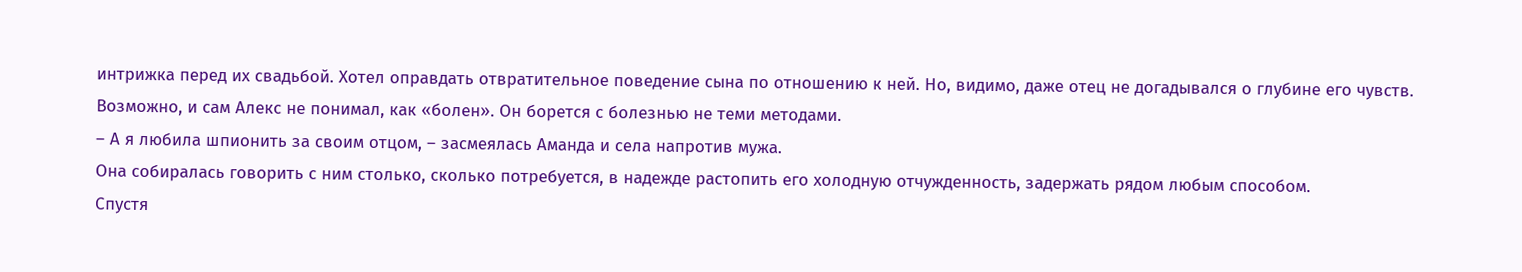интрижка перед их свадьбой. Хотел оправдать отвратительное поведение сына по отношению к ней. Но, видимо, даже отец не догадывался о глубине его чувств. Возможно, и сам Алекс не понимал, как «болен». Он борется с болезнью не теми методами.
– А я любила шпионить за своим отцом, – засмеялась Аманда и села напротив мужа.
Она собиралась говорить с ним столько, сколько потребуется, в надежде растопить его холодную отчужденность, задержать рядом любым способом.
Спустя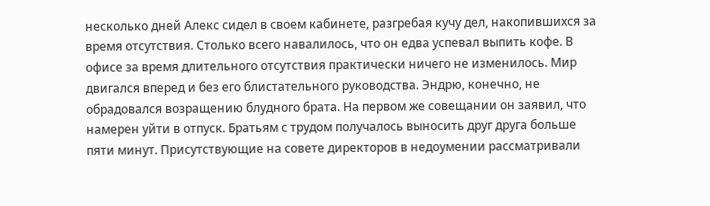несколько дней Алекс сидел в своем кабинете, разгребая кучу дел, накопившихся за время отсутствия. Столько всего навалилось, что он едва успевал выпить кофе. В офисе за время длительного отсутствия практически ничего не изменилось. Мир двигался вперед и без его блистательного руководства. Эндрю, конечно, не обрадовался возращению блудного брата. На первом же совещании он заявил, что намерен уйти в отпуск. Братьям с трудом получалось выносить друг друга больше пяти минут. Присутствующие на совете директоров в недоумении рассматривали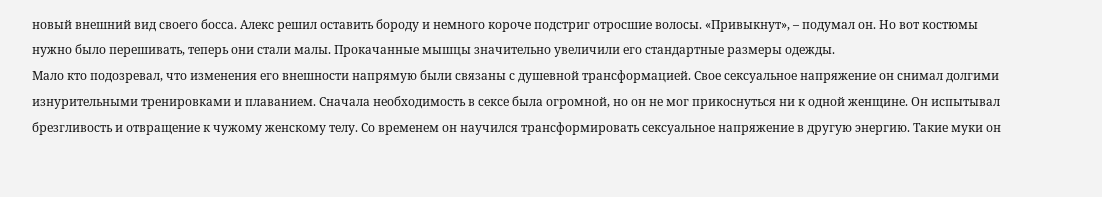новый внешний вид своего босса. Алекс решил оставить бороду и немного короче подстриг отросшие волосы. «Привыкнут», – подумал он. Но вот костюмы нужно было перешивать, теперь они стали малы. Прокачанные мышцы значительно увеличили его стандартные размеры одежды.
Мало кто подозревал, что изменения его внешности напрямую были связаны с душевной трансформацией. Свое сексуальное напряжение он снимал долгими изнурительными тренировками и плаванием. Сначала необходимость в сексе была огромной, но он не мог прикоснуться ни к одной женщине. Он испытывал брезгливость и отвращение к чужому женскому телу. Со временем он научился трансформировать сексуальное напряжение в другую энергию. Такие муки он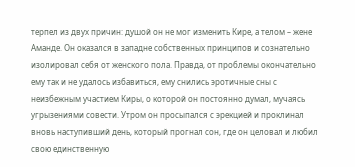терпел из двух причин: душой он не мог изменить Кире, а телом – жене Аманде. Он оказался в западне собственных принципов и сознательно изолировал себя от женского пола. Правда, от проблемы окончательно ему так и не удалось избавиться, ему снились эротичные сны с неизбежным участием Киры, о которой он постоянно думал, мучаясь угрызениями совести. Утром он просыпался с эрекцией и проклинал вновь наступивший день, который прогнал сон, где он целовал и любил свою единственную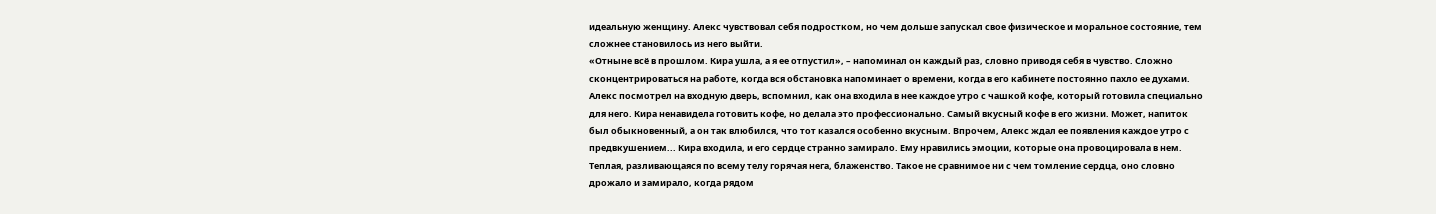идеальную женщину. Алекс чувствовал себя подростком, но чем дольше запускал свое физическое и моральное состояние, тем сложнее становилось из него выйти.
«Отныне всё в прошлом. Кира ушла, а я ее отпустил», – напоминал он каждый раз, словно приводя себя в чувство. Сложно сконцентрироваться на работе, когда вся обстановка напоминает о времени, когда в его кабинете постоянно пахло ее духами. Алекс посмотрел на входную дверь, вспомнил, как она входила в нее каждое утро с чашкой кофе, который готовила специально для него. Кира ненавидела готовить кофе, но делала это профессионально. Самый вкусный кофе в его жизни. Может, напиток был обыкновенный, а он так влюбился, что тот казался особенно вкусным. Впрочем, Алекс ждал ее появления каждое утро с предвкушением... Кира входила, и его сердце странно замирало. Ему нравились эмоции, которые она провоцировала в нем. Теплая, разливающаяся по всему телу горячая нега, блаженство. Такое не сравнимое ни с чем томление сердца, оно словно дрожало и замирало, когда рядом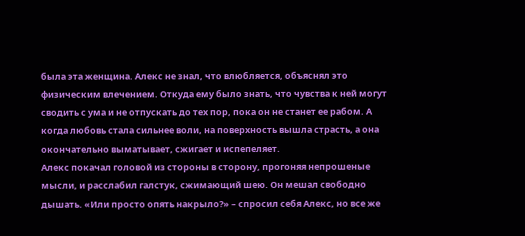была эта женщина. Алекс не знал, что влюбляется, объяснял это физическим влечением. Откуда ему было знать, что чувства к ней могут сводить с ума и не отпускать до тех пор, пока он не станет ее рабом. А когда любовь стала сильнее воли, на поверхность вышла страсть, а она окончательно выматывает, сжигает и испепеляет.
Алекс покачал головой из стороны в сторону, прогоняя непрошеные мысли, и расслабил галстук, сжимающий шею. Он мешал свободно дышать. «Или просто опять накрыло?» – спросил себя Алекс, но все же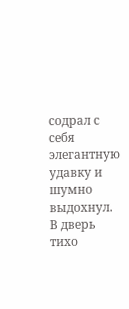содрал с себя элегантную удавку и шумно выдохнул.
В дверь тихо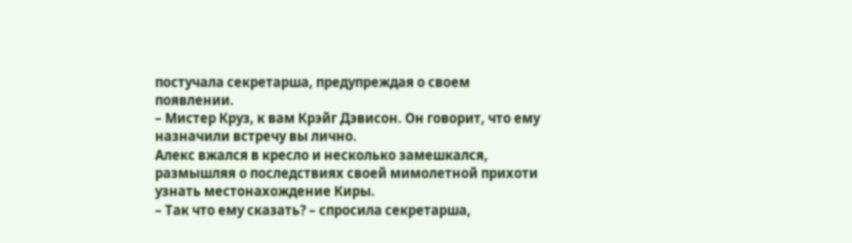постучала секретарша, предупреждая о своем появлении.
– Мистер Круз, к вам Крэйг Дэвисон. Он говорит, что ему назначили встречу вы лично.
Алекс вжался в кресло и несколько замешкался, размышляя о последствиях своей мимолетной прихоти узнать местонахождение Киры.
– Так что ему сказать? – спросила секретарша,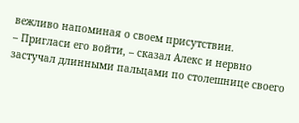вежливо напоминая о своем присутствии.
– Пригласи его войти, – сказал Алекс и нервно застучал длинными пальцами по столешнице своего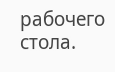рабочего стола.